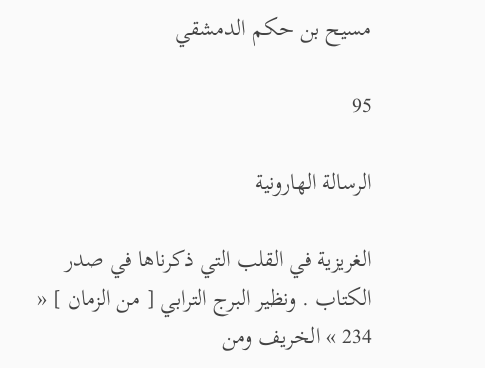مسيح بن حكم الدمشقي

95

الرسالة الهارونية

الغريزية في القلب التي ذكرناها في صدر الكتاب . ونظير البرج الترابي [ من الزمان ] « 234 » الخريف ومن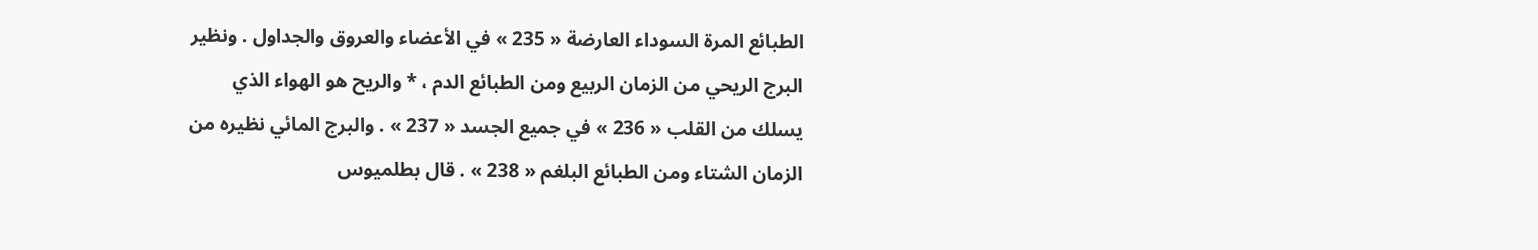الطبائع المرة السوداء العارضة « 235 » في الأعضاء والعروق والجداول . ونظير البرج الريحي من الزمان الربيع ومن الطبائع الدم ، * والريح هو الهواء الذي يسلك من القلب « 236 » في جميع الجسد « 237 » . والبرج المائي نظيره من الزمان الشتاء ومن الطبائع البلغم « 238 » . قال بطلميوس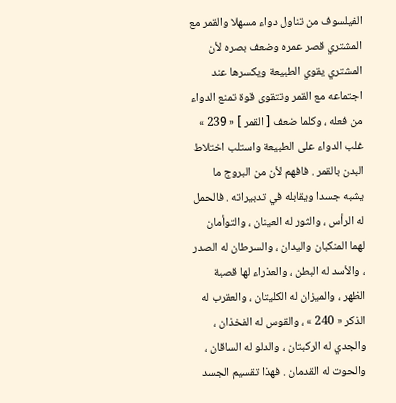الفيلسوف من تناول دواء مسهلا والقمر مع المشتري قصر عمره وضعف بصره لأن المشتري يقوي الطبيعة ويكسرها عند اجتماعه مع القمر وتتقوى قوة تمنع الدواء من فعله ، وكلما ضعف [ القمر ] « 239 » غلب الدواء على الطبيعة واستلب اختلاط البدن بالقمر . فافهم لأن من البروج ما يشبه جسدا ويقابله في تدبيراته . فالحمل له الرأس ، والثور له العينان ، والتوأمان لهما المنكبان واليدان ، والسرطان له الصدر ، والأسد له البطن ، والعذراء لها قصبة الظهر ، والميزان له الكليتان ، والعقرب له الذكر « 240 » ، والقوس له الفخذان ، والجدي له الركبتان ، والدلو له الساقان ، والحوت له القدمان . فهذا تقسيم الجسد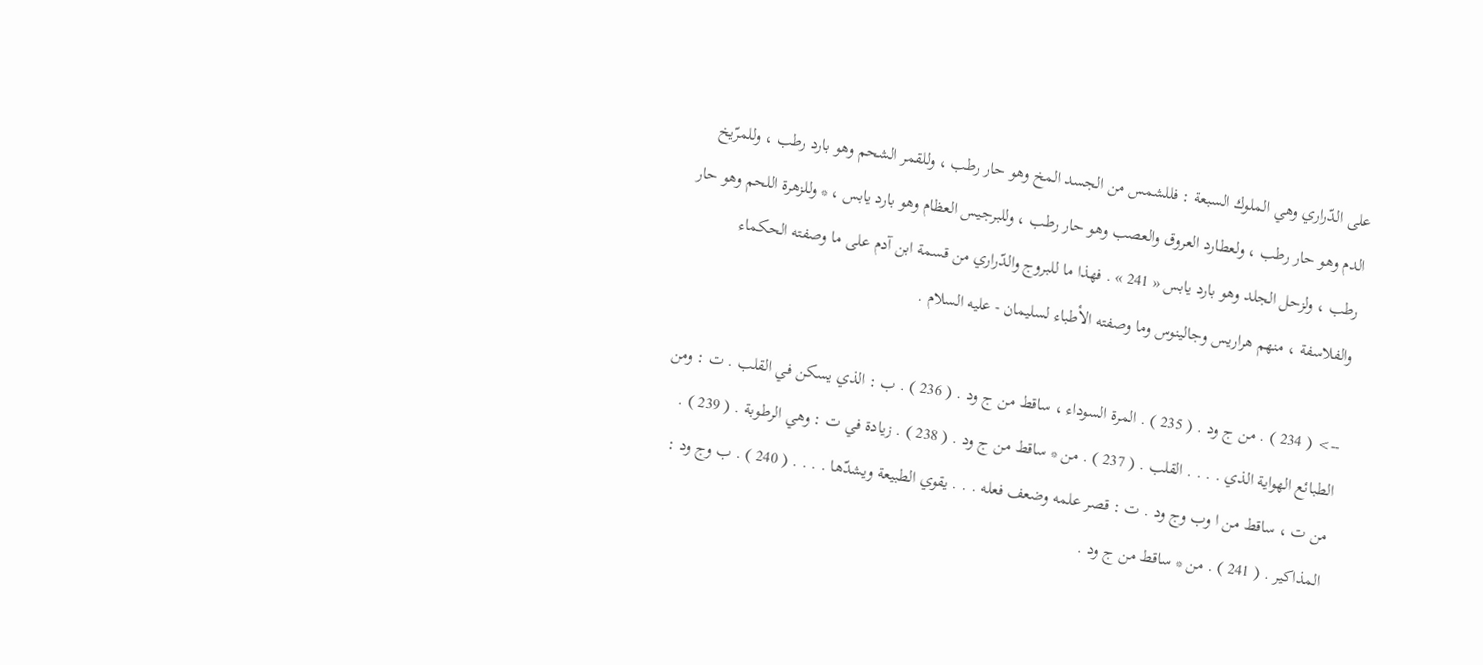على الدّراري وهي الملوك السبعة : فللشمس من الجسد المخ وهو حار رطب ، وللقمر الشحم وهو بارد رطب ، وللمرّيخ الدم وهو حار رطب ، ولعطارد العروق والعصب وهو حار رطب ، وللبرجيس العظام وهو بارد يابس ، * وللزهرة اللحم وهو حار رطب ، ولزحل الجلد وهو بارد يابس « 241 » . فهذا ما للبروج والدّراري من قسمة ابن آدم على ما وصفته الحكماء والفلاسفة ، منهم هراريس وجالينوس وما وصفته الأطباء لسليمان - عليه السلام .

--> ( 234 ) . من ج ود . ( 235 ) . المرة السوداء ، ساقط من ج ود . ( 236 ) . ب : الذي يسكن في القلب . ت : ومن الطبائع الهواية الذي . . . . القلب . ( 237 ) . من * ساقط من ج ود . ( 238 ) . زيادة في ت : وهي الرطوبة . ( 239 ) . من ت ، ساقط من ا وب وج ود . ت : قصر علمه وضعف فعله . . . يقوي الطبيعة ويشدّها . . . . ( 240 ) . ب وج ود : المذاكير . ( 241 ) . من * ساقط من ج ود .